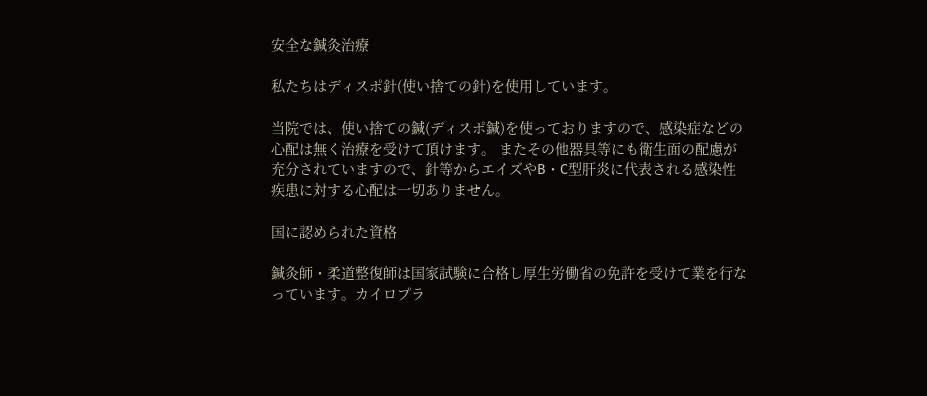安全な鍼灸治療

私たちはディスポ針(使い捨ての針)を使用しています。

当院では、使い捨ての鍼(ディスポ鍼)を使っておりますので、感染症などの心配は無く治療を受けて頂けます。 またその他器具等にも衛生面の配慮が充分されていますので、針等からエイズやB・C型肝炎に代表される感染性疾患に対する心配は一切ありません。

国に認められた資格

鍼灸師・柔道整復師は国家試験に合格し厚生労働省の免許を受けて業を行なっています。カイロプラ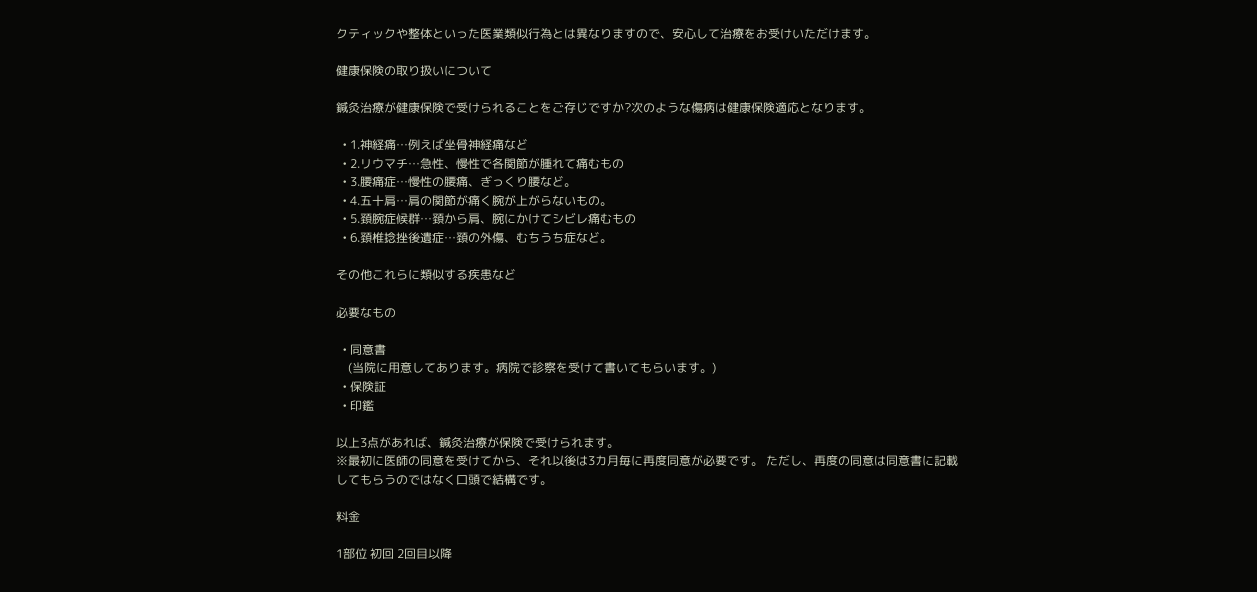クティックや整体といった医業類似行為とは異なりますので、安心して治療をお受けいただけます。

健康保険の取り扱いについて

鍼灸治療が健康保険で受けられることをご存じですか?次のような傷病は健康保険適応となります。

  • 1.神経痛…例えば坐骨神経痛など
  • 2.リウマチ…急性、慢性で各関節が腫れて痛むもの
  • 3.腰痛症…慢性の腰痛、ぎっくり腰など。
  • 4.五十肩…肩の関節が痛く腕が上がらないもの。
  • 5.頚腕症候群…頚から肩、腕にかけてシビレ痛むもの
  • 6.頚椎捻挫後遺症…頚の外傷、むちうち症など。

その他これらに類似する疾患など

必要なもの

  • 同意書
    (当院に用意してあります。病院で診察を受けて書いてもらいます。)
  • 保険証
  • 印鑑

以上3点があれば、鍼灸治療が保険で受けられます。
※最初に医師の同意を受けてから、それ以後は3カ月毎に再度同意が必要です。 ただし、再度の同意は同意書に記載してもらうのではなく口頭で結構です。

料金

1部位 初回 2回目以降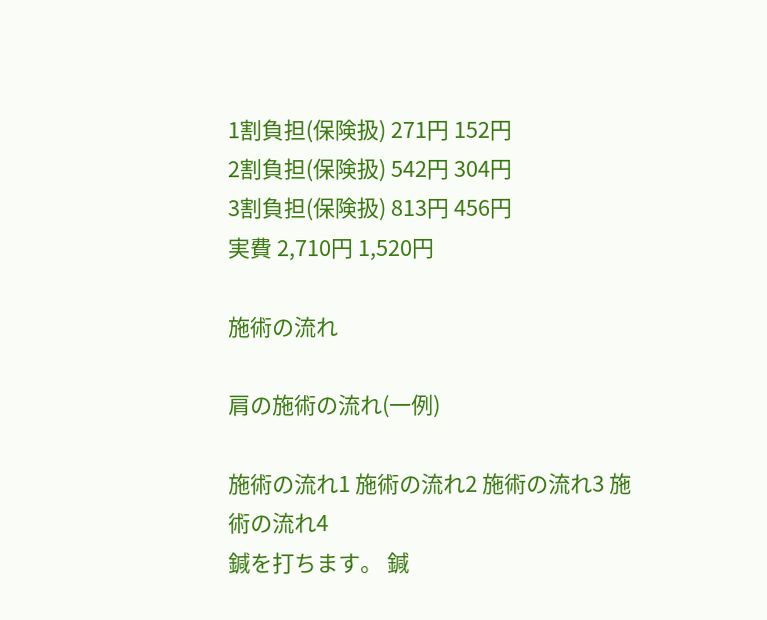1割負担(保険扱) 271円 152円
2割負担(保険扱) 542円 304円
3割負担(保険扱) 813円 456円
実費 2,710円 1,520円

施術の流れ

肩の施術の流れ(一例)

施術の流れ1 施術の流れ2 施術の流れ3 施術の流れ4
鍼を打ちます。 鍼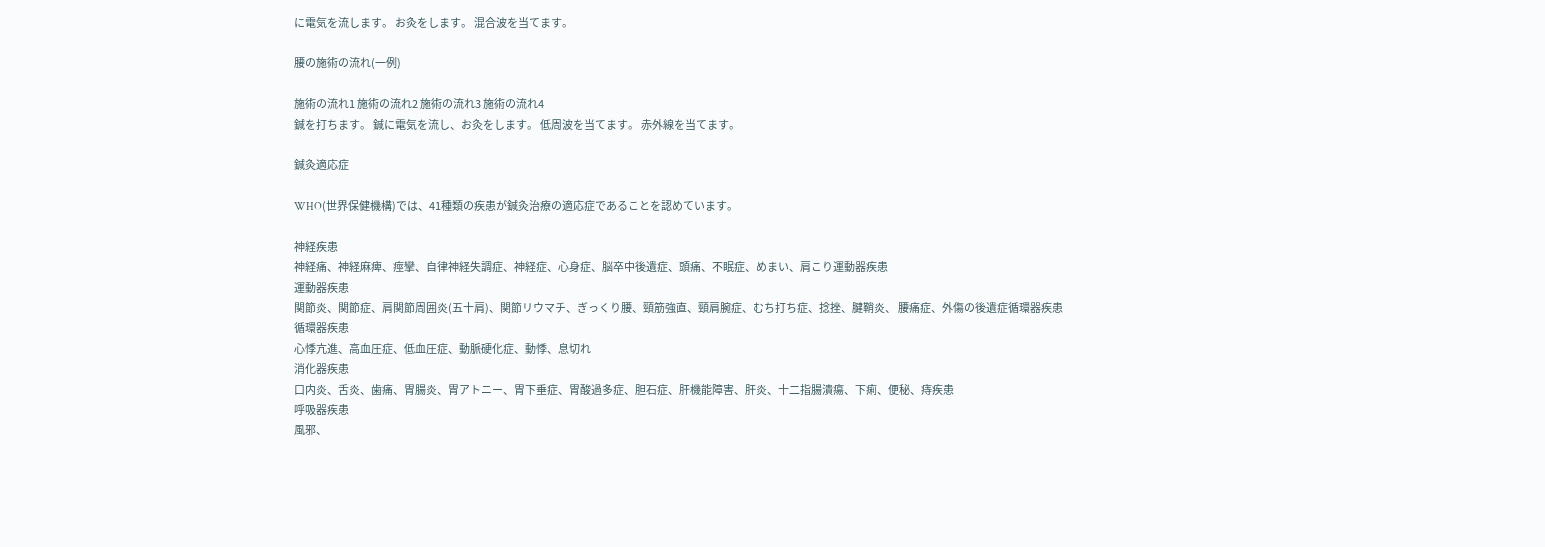に電気を流します。 お灸をします。 混合波を当てます。

腰の施術の流れ(一例)

施術の流れ1 施術の流れ2 施術の流れ3 施術の流れ4
鍼を打ちます。 鍼に電気を流し、お灸をします。 低周波を当てます。 赤外線を当てます。

鍼灸適応症

WHO(世界保健機構)では、41種類の疾患が鍼灸治療の適応症であることを認めています。

神経疾患
神経痛、神経麻痺、痙攣、自律神経失調症、神経症、心身症、脳卒中後遺症、頭痛、不眠症、めまい、肩こり運動器疾患
運動器疾患
関節炎、関節症、肩関節周囲炎(五十肩)、関節リウマチ、ぎっくり腰、頸筋強直、頸肩腕症、むち打ち症、捻挫、腱鞘炎、 腰痛症、外傷の後遺症循環器疾患
循環器疾患
心悸亢進、高血圧症、低血圧症、動脈硬化症、動悸、息切れ
消化器疾患
口内炎、舌炎、歯痛、胃腸炎、胃アトニー、胃下垂症、胃酸過多症、胆石症、肝機能障害、肝炎、十二指腸潰瘍、下痢、便秘、痔疾患
呼吸器疾患
風邪、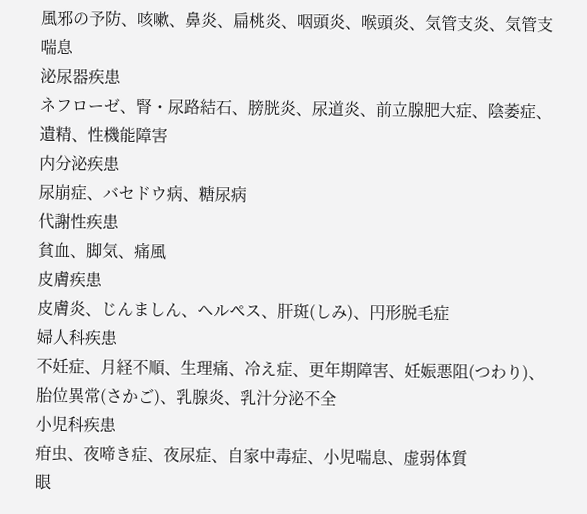風邪の予防、咳嗽、鼻炎、扁桃炎、咽頭炎、喉頭炎、気管支炎、気管支喘息
泌尿器疾患
ネフローゼ、腎・尿路結石、膀胱炎、尿道炎、前立腺肥大症、陰萎症、遺精、性機能障害
内分泌疾患
尿崩症、バセドウ病、糖尿病
代謝性疾患
貧血、脚気、痛風
皮膚疾患
皮膚炎、じんましん、ヘルペス、肝斑(しみ)、円形脱毛症
婦人科疾患
不妊症、月経不順、生理痛、冷え症、更年期障害、妊娠悪阻(つわり)、胎位異常(さかご)、乳腺炎、乳汁分泌不全
小児科疾患
疳虫、夜啼き症、夜尿症、自家中毒症、小児喘息、虚弱体質
眼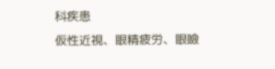科疾患
仮性近視、眼精疲労、眼瞼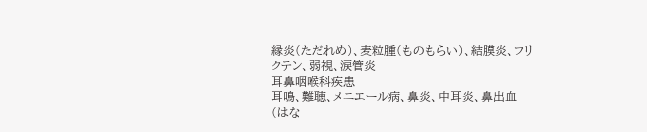縁炎(ただれめ)、麦粒腫(ものもらい)、結膜炎、フリクテン、弱視、涙管炎
耳鼻咽喉科疾患
耳鳴、難聴、メニエール病、鼻炎、中耳炎、鼻出血(はな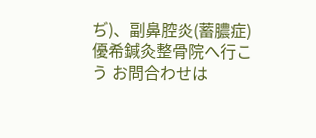ぢ)、副鼻腔炎(蓄膿症)
優希鍼灸整骨院へ行こう お問合わせは